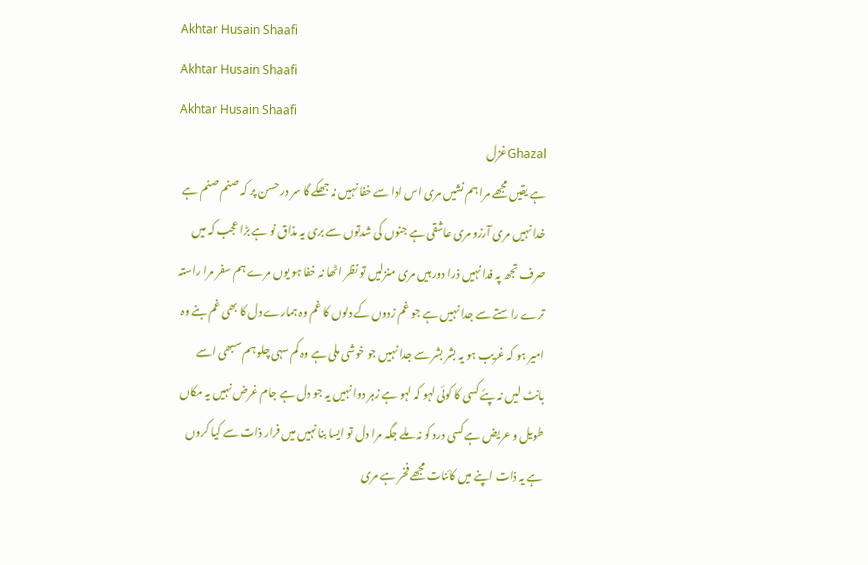Akhtar Husain Shaafi
Akhtar Husain Shaafi
Akhtar Husain Shaafi
Ghazalغزل
ہے یقیں مجھے مرا ہم نشیں مری اس ادا سے خفا نہیں نہ جھکے گا سر در حسن پر کہ صنم صنم ہے خدا نہیں مری آرزو مری عاشقی ہے جنوں کی شدتوں سے بری یہ مذاق نو ہے بڑا عجب کہ میں صرف تجھ پہ فدا نہیں ذرا دور ہیں مری منزلیں تو نظر اٹھا نہ خفا ہو یوں مرے ہم سفر مرا راستہ ترے راستے سے جدا نہیں ہے جو غم زدوں کے دلوں کا غم وہ ہمارے دل کا بھی غم بنے وہ امیر ہو کہ غریب ہو یہ بشر بشر سے جدا نہیں جو خوشی ملی ہے وہ کم سہی چلو ہم سبھی اسے بانٹ لیں نہ پئے کسی کا کوئی لہو کہ لہو ہے زہر دوا نہیں یہ جو دل ہے جام غرض نہیں یہ مکاں طویل و عریض ہے کسی درد کو نہ ملے جگہ مرا دل تو ایسا بنا نہیں میں فرار ذات سے کیا کروں ہے یہ ذات اپنے میں کائنات مجھے فخر ہے مری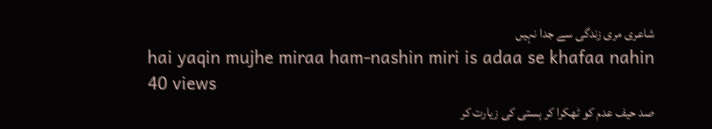شاعری مری زندگی سے جدا نہیں
hai yaqin mujhe miraa ham-nashin miri is adaa se khafaa nahin
40 views
صد حیف عدم کو ٹھکرا کر ہستی کی زیارت کر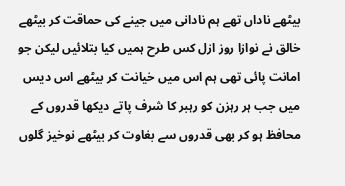بیٹھے ناداں تھے ہم نادانی میں جینے کی حماقت کر بیٹھے خالق نے نوازا روز ازل کس طرح ہمیں کیا بتلائیں لیکن جو امانت پائی تھی ہم اس میں خیانت کر بیٹھے اس دیس میں جب ہر رہزن کو رہبر کا شرف پاتے دیکھا قدروں کے محافظ ہو کر بھی قدروں سے بغاوت کر بیٹھے نوخیز گلوں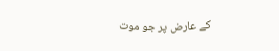کے عارض پر جو موت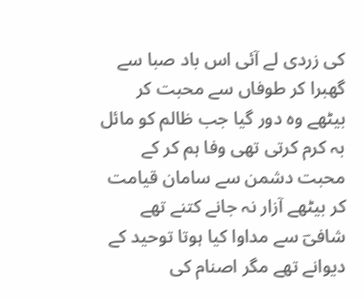کی زردی لے آئی اس باد صبا سے گھبرا کر طوفاں سے محبت کر بیٹھے وہ دور گیا جب ظالم کو مائل بہ کرم کرتی تھی وفا ہم کر کے محبت دشمن سے سامان قیامت کر بیٹھے آزار نہ جانے کتنے تھے شافیؔ سے مداوا کیا ہوتا توحید کے دیوانے تھے مگر اصنام کی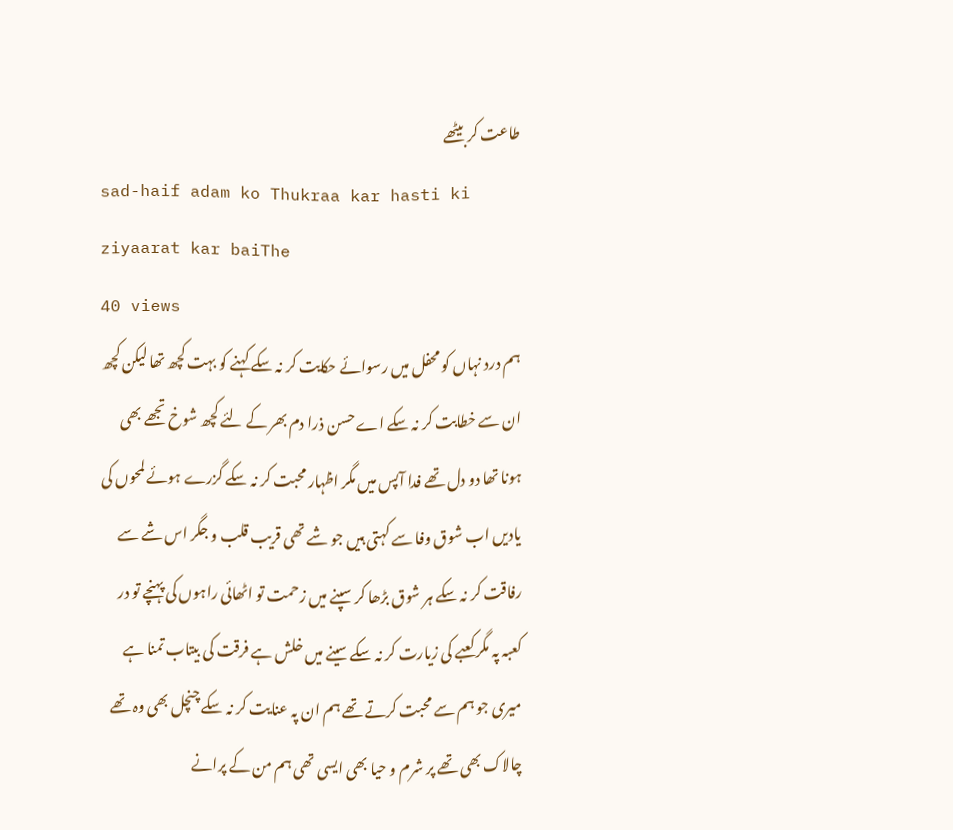طاعت کر بیٹھے
sad-haif adam ko Thukraa kar hasti ki ziyaarat kar baiThe
40 views
ہم درد نہاں کو محفل میں رسوائے حکایت کر نہ سکے کہنے کو بہت کچھ تھا لیکن کچھ ان سے خطابت کر نہ سکے اے حسن ذرا دم بھر کے لئے کچھ شوخ تجھے بھی ہونا تھا دو دل تھے فدا آپس میں مگر اظہار محبت کر نہ سکے گزرے ہوئے لمحوں کی یادیں اب شوق وفا سے کہتی ہیں جو شے تھی قریب قلب و جگر اس شے سے رفاقت کر نہ سکے ہر شوق بڑھا کر سپنے میں زحمت تو اٹھائی راہوں کی پہنچے تو در کعبہ پہ مگر کعبے کی زیارت کر نہ سکے سینے میں خلش ہے فرقت کی بیتاب تمنا ہے میری جو ہم سے محبت کرتے تھے ہم ان پہ عنایت کر نہ سکے چنچل بھی وہ تھے چالاک بھی تھے پر شرم و حیا بھی ایسی تھی ہم من کے پرانے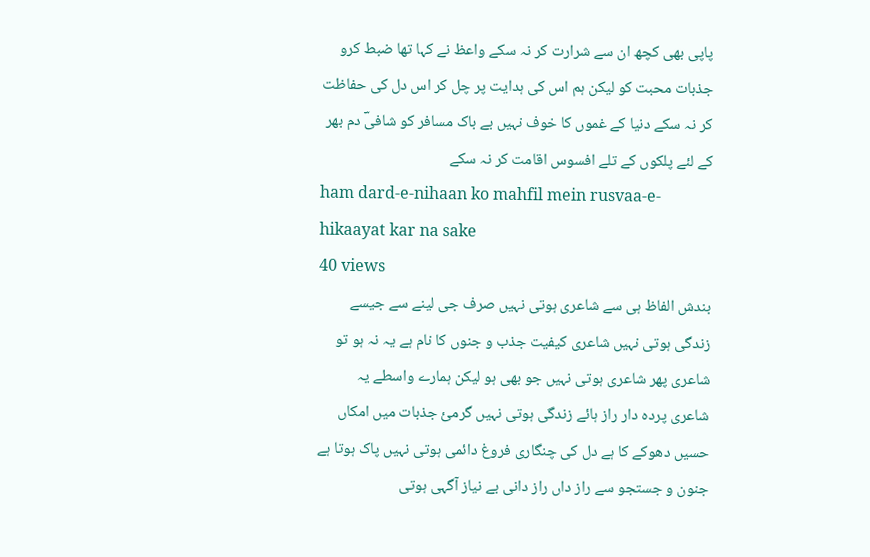پاپی بھی کچھ ان سے شرارت کر نہ سکے واعظ نے کہا تھا ضبط کرو جذبات محبت کو لیکن ہم اس کی ہدایت پر چل کر اس دل کی حفاظت کر نہ سکے دنیا کے غموں کا خوف نہیں بے باک مسافر کو شافیؔ دم بھر کے لئے پلکوں کے تلے افسوس اقامت کر نہ سکے
ham dard-e-nihaan ko mahfil mein rusvaa-e-hikaayat kar na sake
40 views
بندش الفاظ ہی سے شاعری ہوتی نہیں صرف جی لینے سے جیسے زندگی ہوتی نہیں شاعری کیفیت جذب و جنوں کا نام ہے یہ نہ ہو تو شاعری پھر شاعری ہوتی نہیں جو بھی ہو لیکن ہمارے واسطے یہ شاعری پردہ دار راز ہائے زندگی ہوتی نہیں گرمئ جذبات میں امکاں حسیں دھوکے کا ہے دل کی چنگاری فروغ دائمی ہوتی نہیں پاک ہوتا ہے جنون و جستجو سے راز داں راز دانی بے نیاز آگہی ہوتی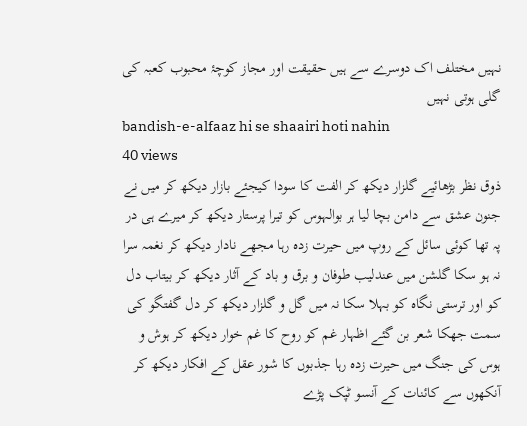نہیں مختلف اک دوسرے سے ہیں حقیقت اور مجاز کوچۂ محبوب کعبہ کی گلی ہوتی نہیں
bandish-e-alfaaz hi se shaairi hoti nahin
40 views
ذوق نظر بڑھائیے گلزار دیکھ کر الفت کا سودا کیجئے بازار دیکھ کر میں نے جنون عشق سے دامن بچا لیا ہر بوالہوس کو تیرا پرستار دیکھ کر میرے ہی در پہ تھا کوئی سائل کے روپ میں حیرت زدہ رہا مجھے نادار دیکھ کر نغمہ سرا نہ ہو سکا گلشن میں عندلیب طوفان و برق و باد کے آثار دیکھ کر بیتاب دل کو اور ترستی نگاہ کو بہلا سکا نہ میں گل و گلزار دیکھ کر دل گفتگو کی سمت جھکا شعر بن گئے اظہار غم کو روح کا غم خوار دیکھ کر ہوش و ہوس کی جنگ میں حیرت زدہ رہا جذبوں کا شور عقل کے افکار دیکھ کر آنکھوں سے کائنات کے آنسو ٹپک پڑے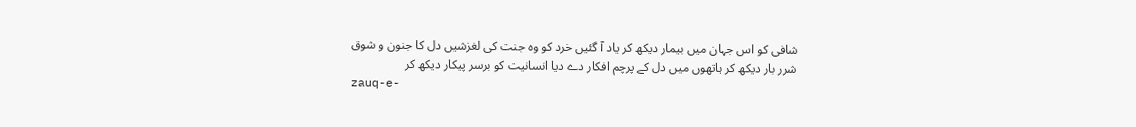شافی کو اس جہان میں بیمار دیکھ کر یاد آ گئیں خرد کو وہ جنت کی لغزشیں دل کا جنون و شوق شرر بار دیکھ کر ہاتھوں میں دل کے پرچم افکار دے دیا انسانیت کو برسر پیکار دیکھ کر
zauq-e-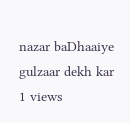nazar baDhaaiye gulzaar dekh kar
1 views